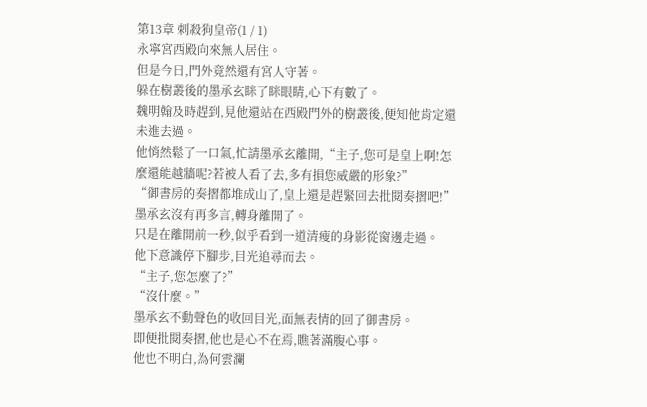第13章 刺殺狗皇帝(1 / 1)
永寧宮西殿向來無人居住。
但是今日,門外竟然還有宮人守著。
躲在樹叢後的墨承玄眯了眯眼睛,心下有數了。
魏明翰及時趕到,見他還站在西殿門外的樹叢後,便知他肯定還未進去過。
他悄然鬆了一口氣,忙請墨承玄離開,“主子,您可是皇上啊!怎麼還能越牆呢?若被人看了去,多有損您威嚴的形象?”
“御書房的奏摺都堆成山了,皇上還是趕緊回去批閱奏摺吧!”
墨承玄沒有再多言,轉身離開了。
只是在離開前一秒,似乎看到一道清瘦的身影從窗邊走過。
他下意識停下腳步,目光追尋而去。
“主子,您怎麼了?”
“沒什麼。”
墨承玄不動聲色的收回目光,面無表情的回了御書房。
即便批閱奏摺,他也是心不在焉,瞧著滿腹心事。
他也不明白,為何雲瀾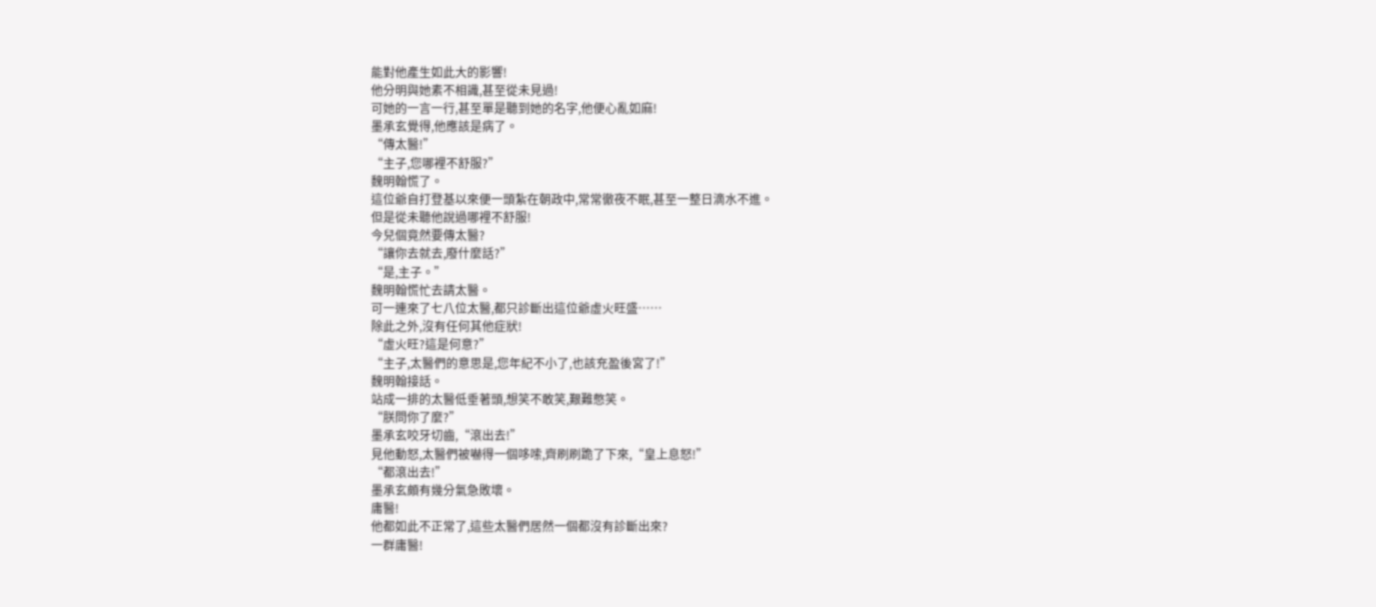能對他產生如此大的影響!
他分明與她素不相識,甚至從未見過!
可她的一言一行,甚至單是聽到她的名字,他便心亂如麻!
墨承玄覺得,他應該是病了。
“傳太醫!”
“主子,您哪裡不舒服?”
魏明翰慌了。
這位爺自打登基以來便一頭紮在朝政中,常常徹夜不眠,甚至一整日滴水不進。
但是從未聽他說過哪裡不舒服!
今兒個竟然要傳太醫?
“讓你去就去,廢什麼話?”
“是,主子。”
魏明翰慌忙去請太醫。
可一連來了七八位太醫,都只診斷出這位爺虛火旺盛……
除此之外,沒有任何其他症狀!
“虛火旺?這是何意?”
“主子,太醫們的意思是,您年紀不小了,也該充盈後宮了!”
魏明翰接話。
站成一排的太醫低垂著頭,想笑不敢笑,艱難憋笑。
“朕問你了麼?”
墨承玄咬牙切齒,“滾出去!”
見他動怒,太醫們被嚇得一個哆嗦,齊刷刷跪了下來,“皇上息怒!”
“都滾出去!”
墨承玄頗有幾分氣急敗壞。
庸醫!
他都如此不正常了,這些太醫們居然一個都沒有診斷出來?
一群庸醫!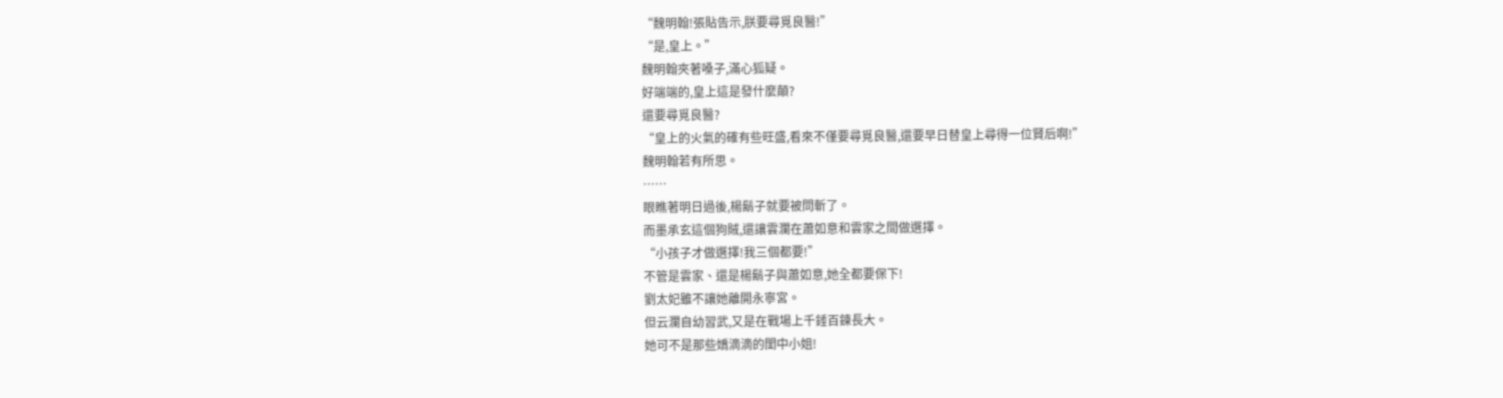“魏明翰!張貼告示,朕要尋覓良醫!”
“是,皇上。”
魏明翰夾著嗓子,滿心狐疑。
好端端的,皇上這是發什麼顛?
還要尋覓良醫?
“皇上的火氣的確有些旺盛,看來不僅要尋覓良醫,還要早日替皇上尋得一位賢后啊!”
魏明翰若有所思。
……
眼瞧著明日過後,楊鬍子就要被問斬了。
而墨承玄這個狗賊,還讓雲瀾在蕭如意和雲家之間做選擇。
“小孩子才做選擇!我三個都要!”
不管是雲家、還是楊鬍子與蕭如意,她全都要保下!
劉太妃雖不讓她離開永寧宮。
但云瀾自幼習武,又是在戰場上千錘百鍊長大。
她可不是那些嬌滴滴的閨中小姐!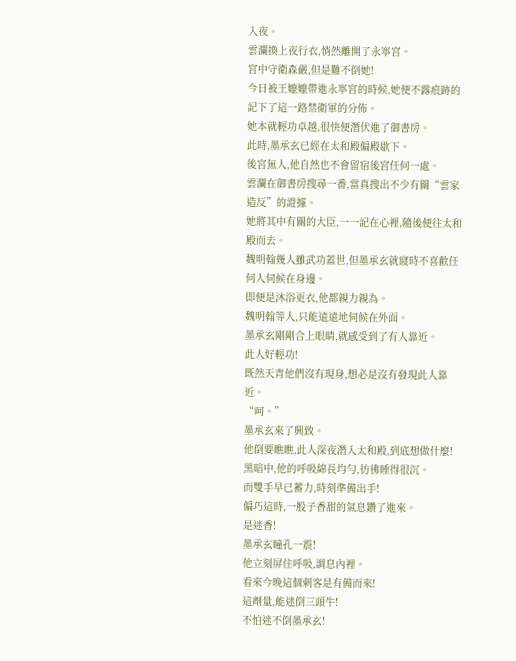入夜。
雲瀾換上夜行衣,悄然離開了永寧宮。
宮中守衛森嚴,但是難不倒她!
今日被王嬤嬤帶進永寧宮的時候,她便不露痕跡的記下了這一路禁衛軍的分佈。
她本就輕功卓越,很快便潛伏進了御書房。
此時,墨承玄已經在太和殿偏殿歇下。
後宮無人,他自然也不會留宿後宮任何一處。
雲瀾在御書房搜尋一番,當真搜出不少有關“雲家造反”的證據。
她將其中有關的大臣,一一記在心裡,隨後便往太和殿而去。
魏明翰幾人雖武功蓋世,但墨承玄就寢時不喜歡任何人伺候在身邊。
即便是沐浴更衣,他都親力親為。
魏明翰等人,只能遠遠地伺候在外面。
墨承玄剛剛合上眼睛,就感受到了有人靠近。
此人好輕功!
既然天青他們沒有現身,想必是沒有發現此人靠近。
“呵。”
墨承玄來了興致。
他倒要瞧瞧,此人深夜潛入太和殿,到底想做什麼!
黑暗中,他的呼吸綿長均勻,彷彿睡得很沉。
而雙手早已蓄力,時刻準備出手!
偏巧這時,一股子香甜的氣息鑽了進來。
是迷香!
墨承玄瞳孔一震!
他立刻屏住呼吸,調息內裡。
看來今晚這個刺客是有備而來!
這劑量,能迷倒三頭牛!
不怕迷不倒墨承玄!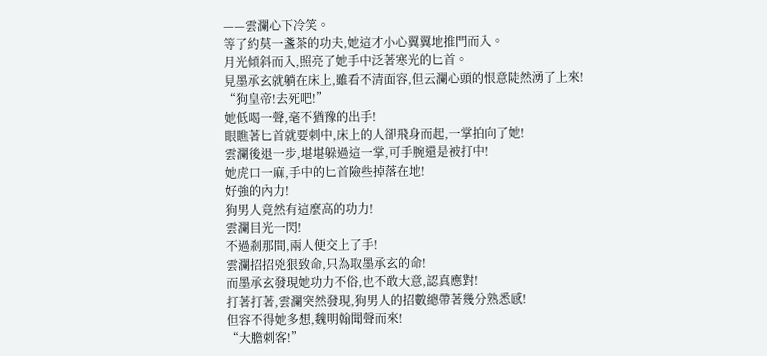——雲瀾心下冷笑。
等了約莫一盞茶的功夫,她這才小心翼翼地推門而入。
月光傾斜而入,照亮了她手中泛著寒光的匕首。
見墨承玄就躺在床上,雖看不清面容,但云瀾心頭的恨意陡然湧了上來!
“狗皇帝!去死吧!”
她低喝一聲,毫不猶豫的出手!
眼瞧著匕首就要刺中,床上的人卻飛身而起,一掌拍向了她!
雲瀾後退一步,堪堪躲過這一掌,可手腕還是被打中!
她虎口一麻,手中的匕首險些掉落在地!
好強的內力!
狗男人竟然有這麼高的功力!
雲瀾目光一閃!
不過剎那間,兩人便交上了手!
雲瀾招招兇狠致命,只為取墨承玄的命!
而墨承玄發現她功力不俗,也不敢大意,認真應對!
打著打著,雲瀾突然發現,狗男人的招數總帶著幾分熟悉感!
但容不得她多想,魏明翰聞聲而來!
“大膽刺客!”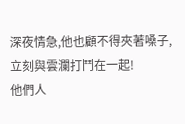深夜情急,他也顧不得夾著嗓子,立刻與雲瀾打鬥在一起!
他們人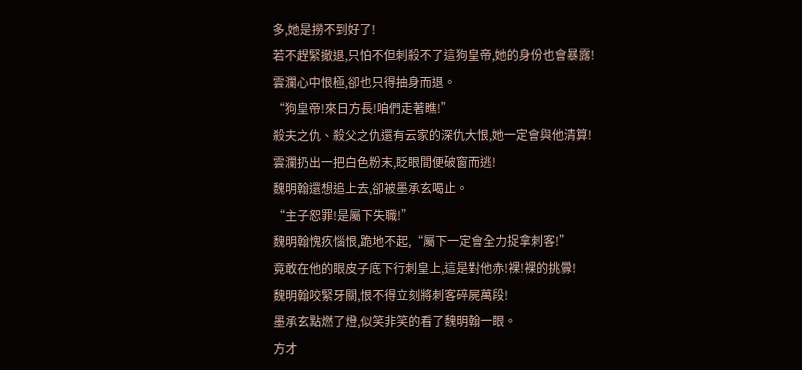多,她是撈不到好了!
若不趕緊撤退,只怕不但刺殺不了這狗皇帝,她的身份也會暴露!
雲瀾心中恨極,卻也只得抽身而退。
“狗皇帝!來日方長!咱們走著瞧!”
殺夫之仇、殺父之仇還有云家的深仇大恨,她一定會與他清算!
雲瀾扔出一把白色粉末,眨眼間便破窗而逃!
魏明翰還想追上去,卻被墨承玄喝止。
“主子恕罪!是屬下失職!”
魏明翰愧疚惱恨,跪地不起,“屬下一定會全力捉拿刺客!”
竟敢在他的眼皮子底下行刺皇上,這是對他赤!裸!裸的挑釁!
魏明翰咬緊牙關,恨不得立刻將刺客碎屍萬段!
墨承玄點燃了燈,似笑非笑的看了魏明翰一眼。
方才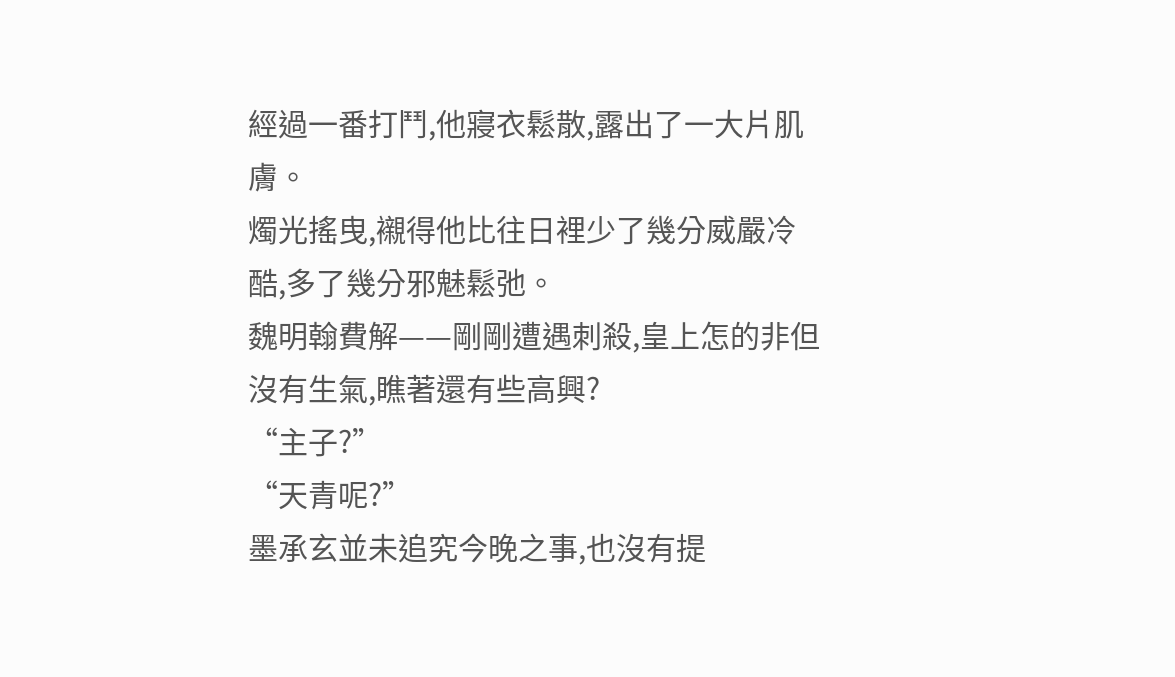經過一番打鬥,他寢衣鬆散,露出了一大片肌膚。
燭光搖曳,襯得他比往日裡少了幾分威嚴冷酷,多了幾分邪魅鬆弛。
魏明翰費解——剛剛遭遇刺殺,皇上怎的非但沒有生氣,瞧著還有些高興?
“主子?”
“天青呢?”
墨承玄並未追究今晚之事,也沒有提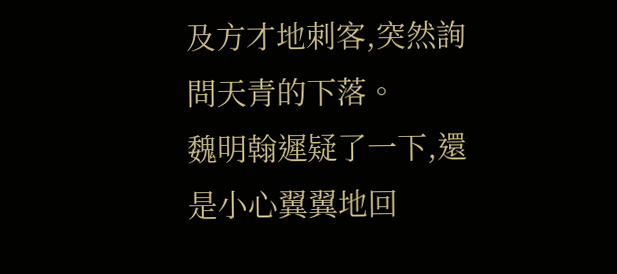及方才地刺客,突然詢問天青的下落。
魏明翰遲疑了一下,還是小心翼翼地回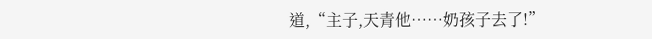道,“主子,天青他……奶孩子去了!”